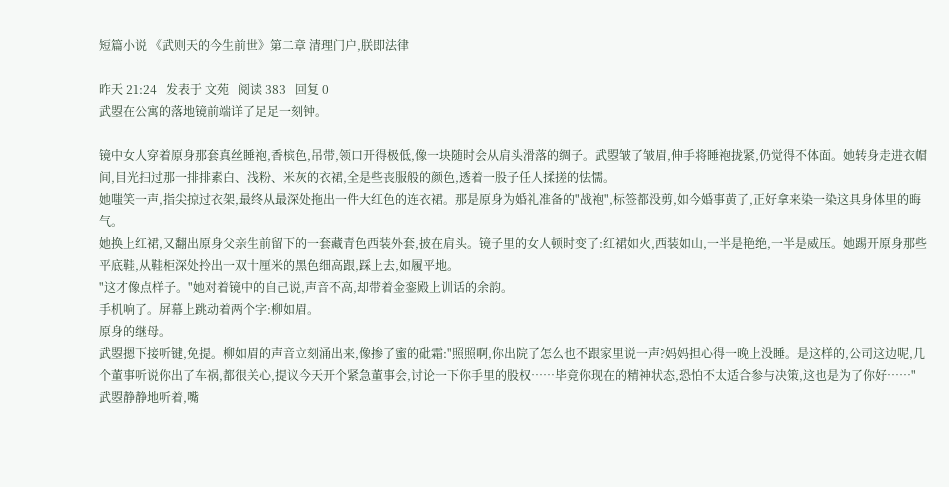短篇小说 《武则天的今生前世》第二章 清理门户,朕即法律

昨天 21:24   发表于 文苑   阅读 383   回复 0
武曌在公寓的落地镜前端详了足足一刻钟。

镜中女人穿着原身那套真丝睡袍,香槟色,吊带,领口开得极低,像一块随时会从肩头滑落的绸子。武曌皱了皱眉,伸手将睡袍拢紧,仍觉得不体面。她转身走进衣帽间,目光扫过那一排排素白、浅粉、米灰的衣裙,全是些丧服般的颜色,透着一股子任人揉搓的怯懦。
她嗤笑一声,指尖掠过衣架,最终从最深处拖出一件大红色的连衣裙。那是原身为婚礼准备的"战袍",标签都没剪,如今婚事黄了,正好拿来染一染这具身体里的晦气。
她换上红裙,又翻出原身父亲生前留下的一套藏青色西装外套,披在肩头。镜子里的女人顿时变了:红裙如火,西装如山,一半是艳绝,一半是威压。她踢开原身那些平底鞋,从鞋柜深处拎出一双十厘米的黑色细高跟,踩上去,如履平地。
"这才像点样子。"她对着镜中的自己说,声音不高,却带着金銮殿上训话的余韵。
手机响了。屏幕上跳动着两个字:柳如眉。
原身的继母。
武曌摁下接听键,免提。柳如眉的声音立刻涌出来,像掺了蜜的砒霜:"照照啊,你出院了怎么也不跟家里说一声?妈妈担心得一晚上没睡。是这样的,公司这边呢,几个董事听说你出了车祸,都很关心,提议今天开个紧急董事会,讨论一下你手里的股权……毕竟你现在的精神状态,恐怕不太适合参与决策,这也是为了你好……"
武曌静静地听着,嘴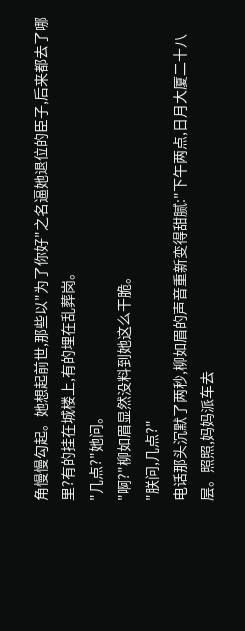角慢慢勾起。她想起前世,那些以"为了你好"之名逼她退位的臣子,后来都去了哪里?有的挂在城楼上,有的埋在乱葬岗。
"几点?"她问。
"啊?"柳如眉显然没料到她这么干脆。
"朕问,几点?"
电话那头沉默了两秒,柳如眉的声音重新变得甜腻:"下午两点,日月大厦二十八层。照照,妈妈派车去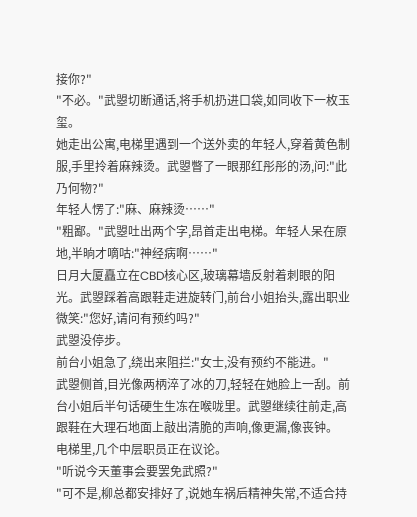接你?"
"不必。"武曌切断通话,将手机扔进口袋,如同收下一枚玉玺。
她走出公寓,电梯里遇到一个送外卖的年轻人,穿着黄色制服,手里拎着麻辣烫。武曌瞥了一眼那红彤彤的汤,问:"此乃何物?"
年轻人愣了:"麻、麻辣烫……"
"粗鄙。"武曌吐出两个字,昂首走出电梯。年轻人呆在原地,半晌才嘀咕:"神经病啊……"
日月大厦矗立在CBD核心区,玻璃幕墙反射着刺眼的阳光。武曌踩着高跟鞋走进旋转门,前台小姐抬头,露出职业微笑:"您好,请问有预约吗?"
武曌没停步。
前台小姐急了,绕出来阻拦:"女士,没有预约不能进。"
武曌侧首,目光像两柄淬了冰的刀,轻轻在她脸上一刮。前台小姐后半句话硬生生冻在喉咙里。武曌继续往前走,高跟鞋在大理石地面上敲出清脆的声响,像更漏,像丧钟。
电梯里,几个中层职员正在议论。
"听说今天董事会要罢免武照?"
"可不是,柳总都安排好了,说她车祸后精神失常,不适合持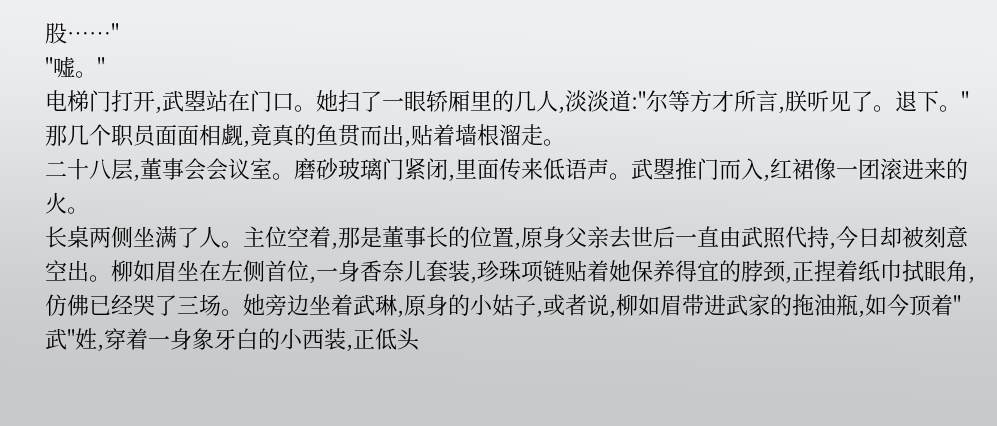股……"
"嘘。"
电梯门打开,武曌站在门口。她扫了一眼轿厢里的几人,淡淡道:"尔等方才所言,朕听见了。退下。"
那几个职员面面相觑,竟真的鱼贯而出,贴着墙根溜走。
二十八层,董事会会议室。磨砂玻璃门紧闭,里面传来低语声。武曌推门而入,红裙像一团滚进来的火。
长桌两侧坐满了人。主位空着,那是董事长的位置,原身父亲去世后一直由武照代持,今日却被刻意空出。柳如眉坐在左侧首位,一身香奈儿套装,珍珠项链贴着她保养得宜的脖颈,正捏着纸巾拭眼角,仿佛已经哭了三场。她旁边坐着武琳,原身的小姑子,或者说,柳如眉带进武家的拖油瓶,如今顶着"武"姓,穿着一身象牙白的小西装,正低头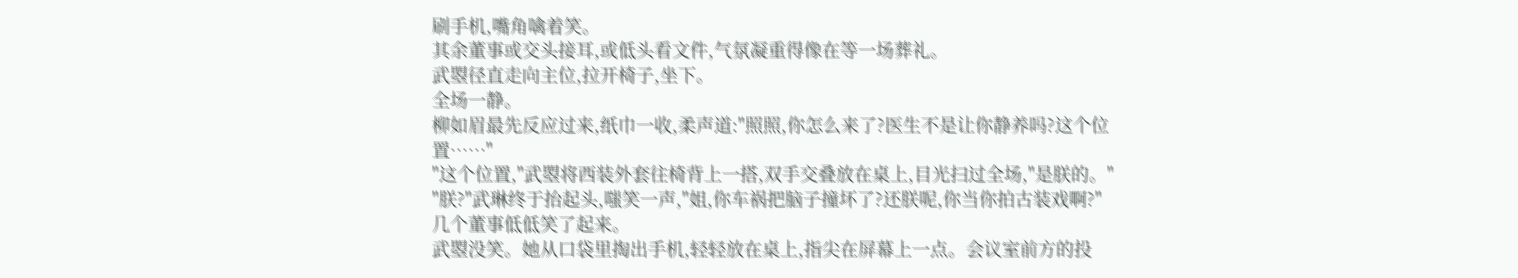刷手机,嘴角噙着笑。
其余董事或交头接耳,或低头看文件,气氛凝重得像在等一场葬礼。
武曌径直走向主位,拉开椅子,坐下。
全场一静。
柳如眉最先反应过来,纸巾一收,柔声道:"照照,你怎么来了?医生不是让你静养吗?这个位置……"
"这个位置,"武曌将西装外套往椅背上一搭,双手交叠放在桌上,目光扫过全场,"是朕的。"
"朕?"武琳终于抬起头,嗤笑一声,"姐,你车祸把脑子撞坏了?还朕呢,你当你拍古装戏啊?"
几个董事低低笑了起来。
武曌没笑。她从口袋里掏出手机,轻轻放在桌上,指尖在屏幕上一点。会议室前方的投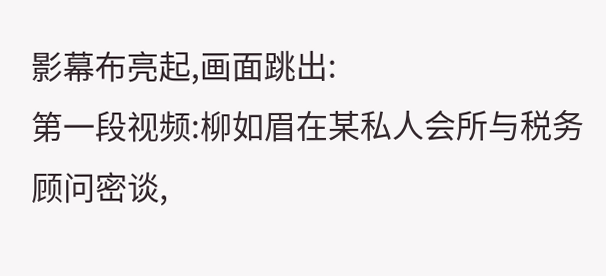影幕布亮起,画面跳出:
第一段视频:柳如眉在某私人会所与税务顾问密谈,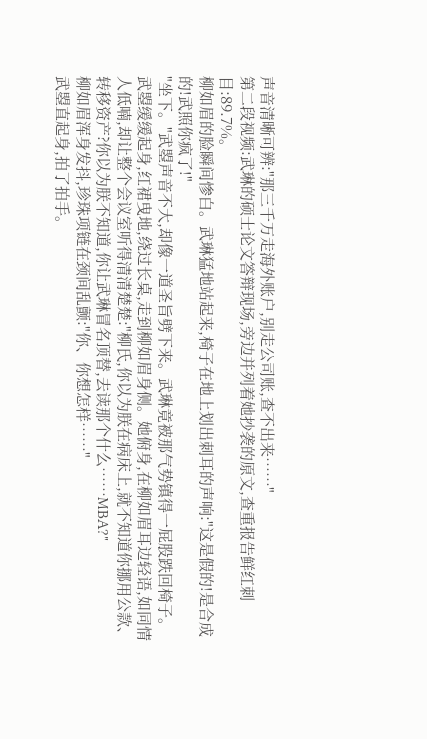声音清晰可辨:"那三千万走海外账户,别走公司账,查不出来……"
第二段视频:武琳的硕士论文答辩现场,旁边并列着她抄袭的原文,查重报告鲜红刺目:89.7%。
柳如眉的脸瞬间惨白。武琳猛地站起来,椅子在地上划出刺耳的声响:"这是假的!是合成的!武照你疯了!"
"坐下。"武曌声音不大,却像一道圣旨劈下来。武琳竟被那气势镇得一屁股跌回椅子。
武曌缓缓起身,红裙曳地,绕过长桌,走到柳如眉身侧。她俯身,在柳如眉耳边轻语,如同情人低喃,却让整个会议室听得清清楚楚:"柳氏,你以为朕在病床上,就不知道你挪用公款、转移资产?你以为朕不知道,你让武琳冒名顶替,去读那个什么……MBA?"
柳如眉浑身发抖,珍珠项链在颈间乱颤:"你、你想怎样……"
武曌直起身,拍了拍手。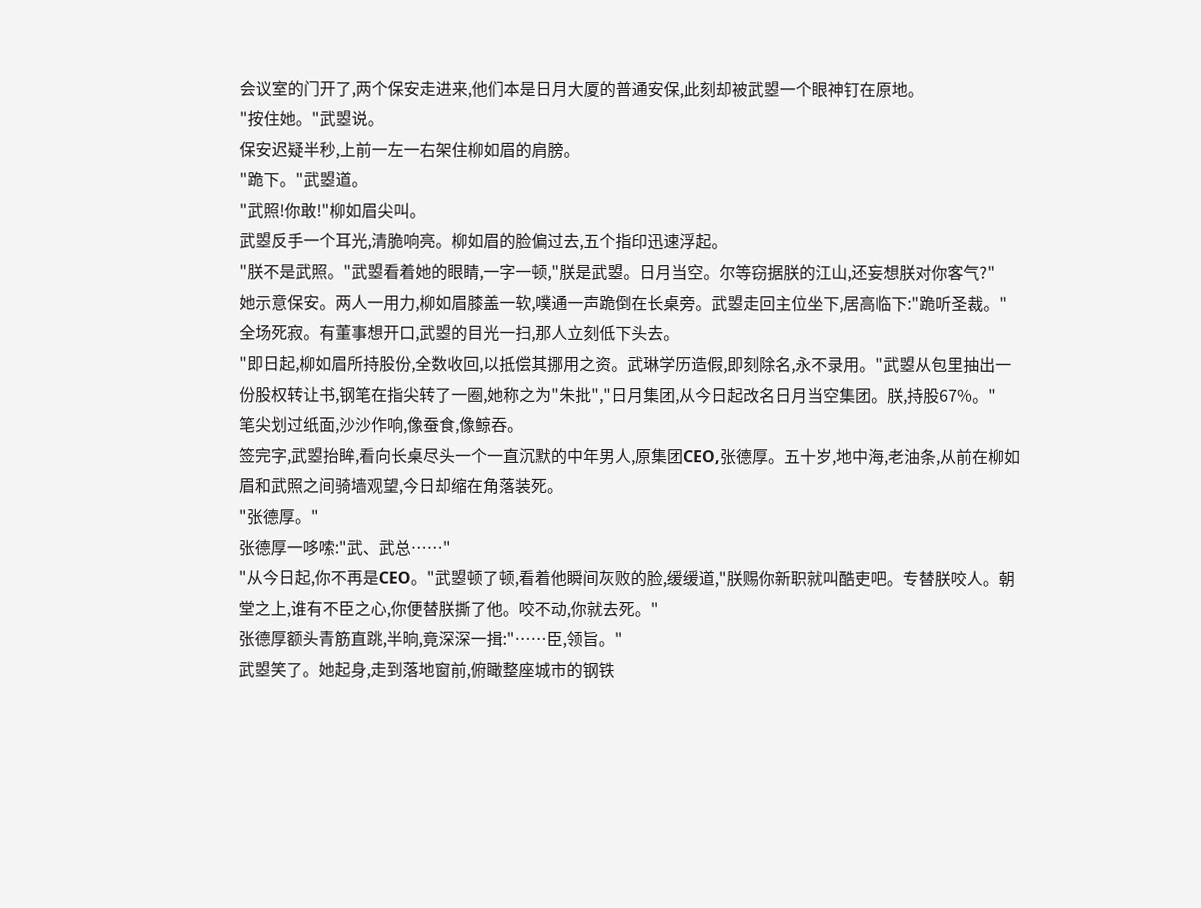会议室的门开了,两个保安走进来,他们本是日月大厦的普通安保,此刻却被武曌一个眼神钉在原地。
"按住她。"武曌说。
保安迟疑半秒,上前一左一右架住柳如眉的肩膀。
"跪下。"武曌道。
"武照!你敢!"柳如眉尖叫。
武曌反手一个耳光,清脆响亮。柳如眉的脸偏过去,五个指印迅速浮起。
"朕不是武照。"武曌看着她的眼睛,一字一顿,"朕是武曌。日月当空。尔等窃据朕的江山,还妄想朕对你客气?"
她示意保安。两人一用力,柳如眉膝盖一软,噗通一声跪倒在长桌旁。武曌走回主位坐下,居高临下:"跪听圣裁。"
全场死寂。有董事想开口,武曌的目光一扫,那人立刻低下头去。
"即日起,柳如眉所持股份,全数收回,以抵偿其挪用之资。武琳学历造假,即刻除名,永不录用。"武曌从包里抽出一份股权转让书,钢笔在指尖转了一圈,她称之为"朱批","日月集团,从今日起改名日月当空集团。朕,持股67%。"
笔尖划过纸面,沙沙作响,像蚕食,像鲸吞。
签完字,武曌抬眸,看向长桌尽头一个一直沉默的中年男人,原集团CEO,张德厚。五十岁,地中海,老油条,从前在柳如眉和武照之间骑墙观望,今日却缩在角落装死。
"张德厚。"
张德厚一哆嗦:"武、武总……"
"从今日起,你不再是CEO。"武曌顿了顿,看着他瞬间灰败的脸,缓缓道,"朕赐你新职就叫酷吏吧。专替朕咬人。朝堂之上,谁有不臣之心,你便替朕撕了他。咬不动,你就去死。"
张德厚额头青筋直跳,半晌,竟深深一揖:"……臣,领旨。"
武曌笑了。她起身,走到落地窗前,俯瞰整座城市的钢铁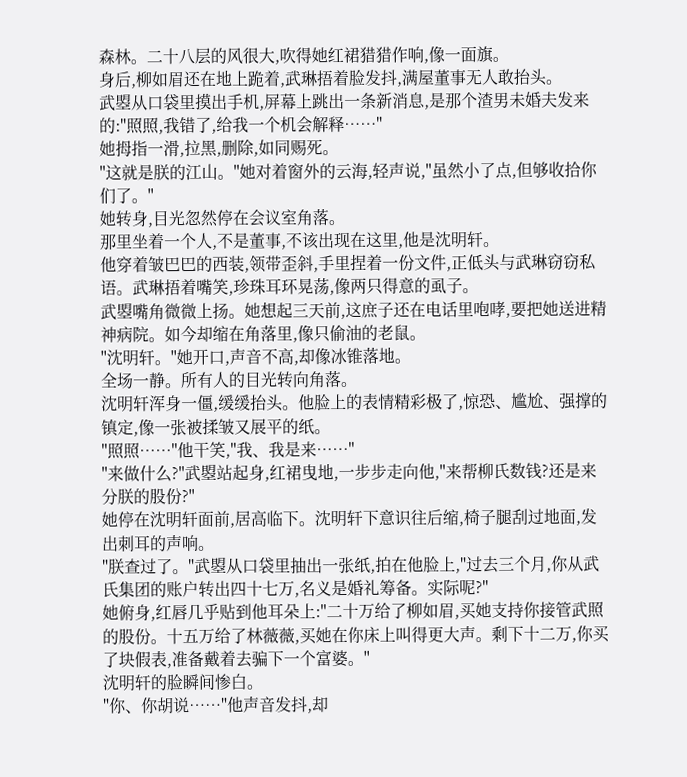森林。二十八层的风很大,吹得她红裙猎猎作响,像一面旗。
身后,柳如眉还在地上跪着,武琳捂着脸发抖,满屋董事无人敢抬头。
武曌从口袋里摸出手机,屏幕上跳出一条新消息,是那个渣男未婚夫发来的:"照照,我错了,给我一个机会解释……"
她拇指一滑,拉黑,删除,如同赐死。
"这就是朕的江山。"她对着窗外的云海,轻声说,"虽然小了点,但够收拾你们了。"
她转身,目光忽然停在会议室角落。
那里坐着一个人,不是董事,不该出现在这里,他是沈明轩。
他穿着皱巴巴的西装,领带歪斜,手里捏着一份文件,正低头与武琳窃窃私语。武琳捂着嘴笑,珍珠耳环晃荡,像两只得意的虱子。
武曌嘴角微微上扬。她想起三天前,这庶子还在电话里咆哮,要把她送进精神病院。如今却缩在角落里,像只偷油的老鼠。
"沈明轩。"她开口,声音不高,却像冰锥落地。
全场一静。所有人的目光转向角落。
沈明轩浑身一僵,缓缓抬头。他脸上的表情精彩极了,惊恐、尴尬、强撑的镇定,像一张被揉皱又展平的纸。
"照照……"他干笑,"我、我是来……"
"来做什么?"武曌站起身,红裙曳地,一步步走向他,"来帮柳氏数钱?还是来分朕的股份?"
她停在沈明轩面前,居高临下。沈明轩下意识往后缩,椅子腿刮过地面,发出刺耳的声响。
"朕查过了。"武曌从口袋里抽出一张纸,拍在他脸上,"过去三个月,你从武氏集团的账户转出四十七万,名义是婚礼筹备。实际呢?"
她俯身,红唇几乎贴到他耳朵上:"二十万给了柳如眉,买她支持你接管武照的股份。十五万给了林薇薇,买她在你床上叫得更大声。剩下十二万,你买了块假表,准备戴着去骗下一个富婆。"
沈明轩的脸瞬间惨白。
"你、你胡说……"他声音发抖,却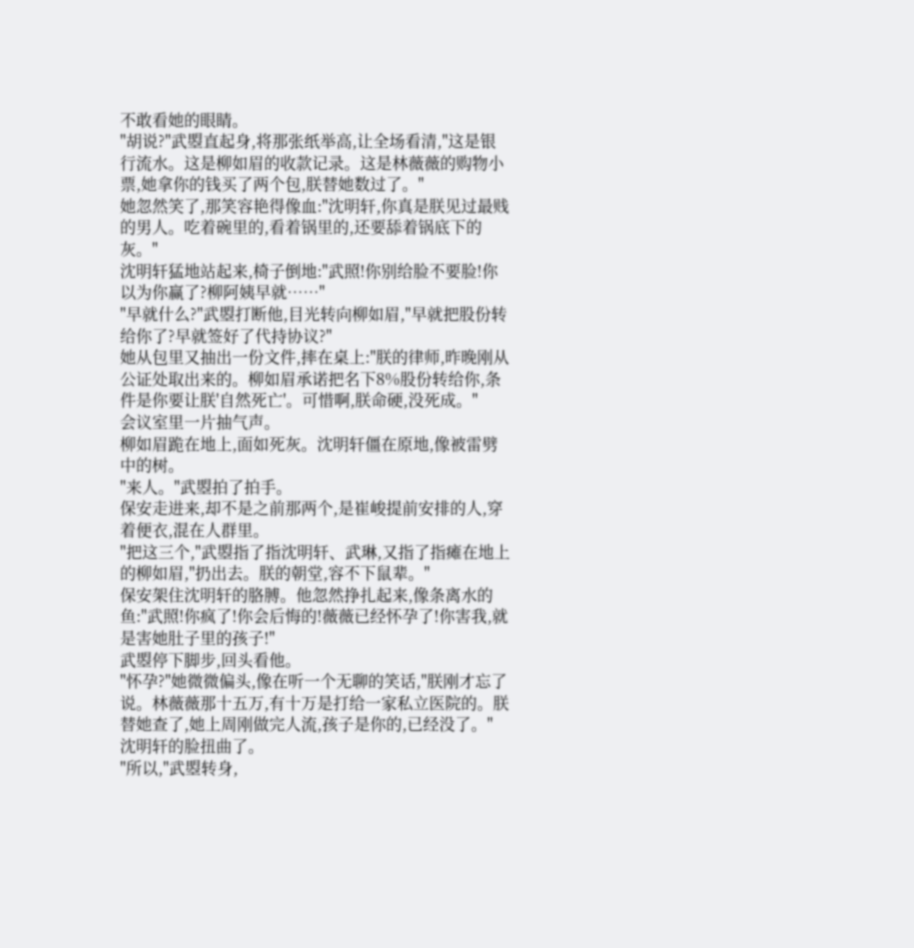不敢看她的眼睛。
"胡说?"武曌直起身,将那张纸举高,让全场看清,"这是银行流水。这是柳如眉的收款记录。这是林薇薇的购物小票,她拿你的钱买了两个包,朕替她数过了。"
她忽然笑了,那笑容艳得像血:"沈明轩,你真是朕见过最贱的男人。吃着碗里的,看着锅里的,还要舔着锅底下的灰。"
沈明轩猛地站起来,椅子倒地:"武照!你别给脸不要脸!你以为你赢了?柳阿姨早就……"
"早就什么?"武曌打断他,目光转向柳如眉,"早就把股份转给你了?早就签好了代持协议?"
她从包里又抽出一份文件,摔在桌上:"朕的律师,昨晚刚从公证处取出来的。柳如眉承诺把名下8%股份转给你,条件是你要让朕'自然死亡'。可惜啊,朕命硬,没死成。"
会议室里一片抽气声。
柳如眉跪在地上,面如死灰。沈明轩僵在原地,像被雷劈中的树。
"来人。"武曌拍了拍手。
保安走进来,却不是之前那两个,是崔峻提前安排的人,穿着便衣,混在人群里。
"把这三个,"武曌指了指沈明轩、武琳,又指了指瘫在地上的柳如眉,"扔出去。朕的朝堂,容不下鼠辈。"
保安架住沈明轩的胳膊。他忽然挣扎起来,像条离水的鱼:"武照!你疯了!你会后悔的!薇薇已经怀孕了!你害我,就是害她肚子里的孩子!"
武曌停下脚步,回头看他。
"怀孕?"她微微偏头,像在听一个无聊的笑话,"朕刚才忘了说。林薇薇那十五万,有十万是打给一家私立医院的。朕替她查了,她上周刚做完人流,孩子是你的,已经没了。"
沈明轩的脸扭曲了。
"所以,"武曌转身,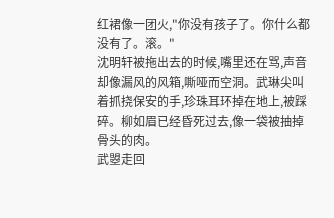红裙像一团火,"你没有孩子了。你什么都没有了。滚。"
沈明轩被拖出去的时候,嘴里还在骂,声音却像漏风的风箱,嘶哑而空洞。武琳尖叫着抓挠保安的手,珍珠耳环掉在地上,被踩碎。柳如眉已经昏死过去,像一袋被抽掉骨头的肉。
武曌走回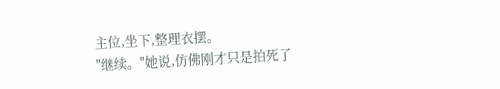主位,坐下,整理衣摆。
"继续。"她说,仿佛刚才只是拍死了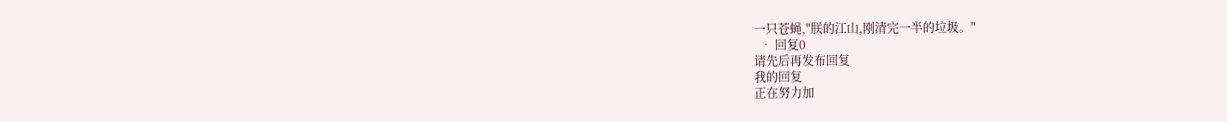一只苍蝇,"朕的江山,刚清完一半的垃圾。"
  • 回复0
请先后再发布回复
我的回复
正在努力加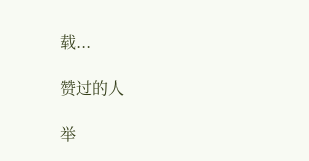载...

赞过的人

举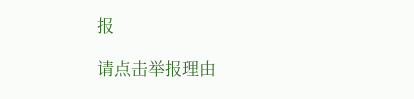报

请点击举报理由